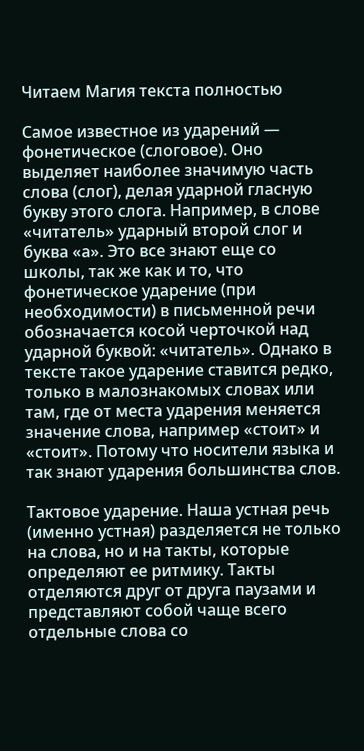Читаем Магия текста полностью

Самое известное из ударений — фонетическое (слоговое). Оно выделяет наиболее значимую часть слова (слог), делая ударной гласную букву этого слога. Например, в слове «читатель» ударный второй слог и буква «а». Это все знают еще со школы, так же как и то, что фонетическое ударение (при необходимости) в письменной речи обозначается косой черточкой над ударной буквой: «читатель». Однако в тексте такое ударение ставится редко, только в малознакомых словах или там, где от места ударения меняется значение слова, например «стоит» и «стоит». Потому что носители языка и так знают ударения большинства слов.

Тактовое ударение. Наша устная речь (именно устная) разделяется не только на слова, но и на такты, которые определяют ее ритмику. Такты отделяются друг от друга паузами и представляют собой чаще всего отдельные слова со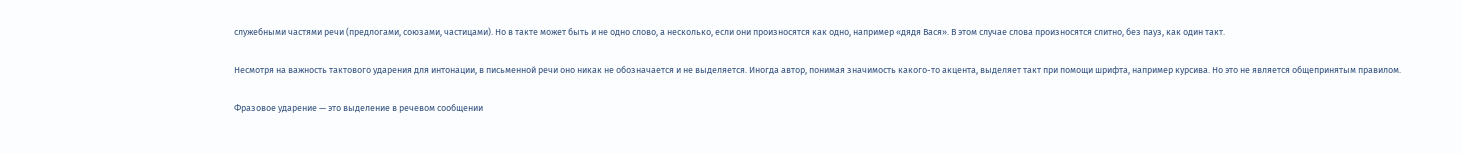служебными частями речи (предлогами, союзами, частицами). Но в такте может быть и не одно слово, а несколько, если они произносятся как одно, например «дядя Вася». В этом случае слова произносятся слитно, без пауз, как один такт.

Несмотря на важность тактового ударения для интонации, в письменной речи оно никак не обозначается и не выделяется. Иногда автор, понимая значимость какого-то акцента, выделяет такт при помощи шрифта, например курсива. Но это не является общепринятым правилом.

Фразовое ударение — это выделение в речевом сообщении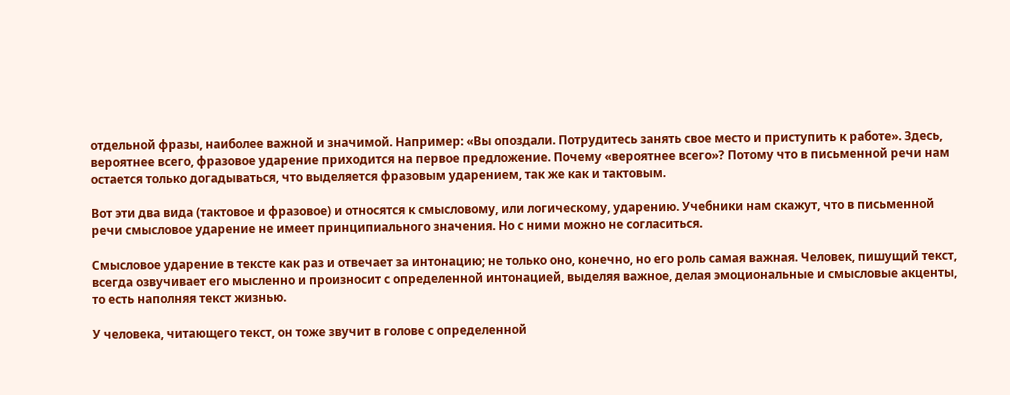отдельной фразы, наиболее важной и значимой. Например: «Вы опоздали. Потрудитесь занять свое место и приступить к работе». Здесь, вероятнее всего, фразовое ударение приходится на первое предложение. Почему «вероятнее всего»? Потому что в письменной речи нам остается только догадываться, что выделяется фразовым ударением, так же как и тактовым.

Вот эти два вида (тактовое и фразовое) и относятся к смысловому, или логическому, ударению. Учебники нам скажут, что в письменной речи смысловое ударение не имеет принципиального значения. Но с ними можно не согласиться.

Смысловое ударение в тексте как раз и отвечает за интонацию; не только оно, конечно, но его роль самая важная. Человек, пишущий текст, всегда озвучивает его мысленно и произносит с определенной интонацией, выделяя важное, делая эмоциональные и смысловые акценты, то есть наполняя текст жизнью.

У человека, читающего текст, он тоже звучит в голове с определенной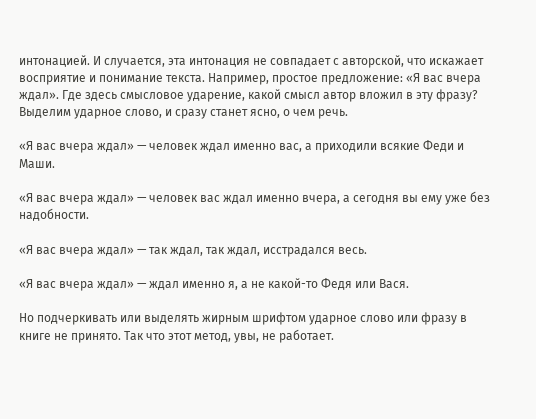интонацией. И случается, эта интонация не совпадает с авторской, что искажает восприятие и понимание текста. Например, простое предложение: «Я вас вчера ждал». Где здесь смысловое ударение, какой смысл автор вложил в эту фразу? Выделим ударное слово, и сразу станет ясно, о чем речь.

«Я вас вчера ждал» — человек ждал именно вас, а приходили всякие Феди и Маши.

«Я вас вчера ждал» — человек вас ждал именно вчера, а сегодня вы ему уже без надобности.

«Я вас вчера ждал» — так ждал, так ждал, исстрадался весь.

«Я вас вчера ждал» — ждал именно я, а не какой-то Федя или Вася.

Но подчеркивать или выделять жирным шрифтом ударное слово или фразу в книге не принято. Так что этот метод, увы, не работает.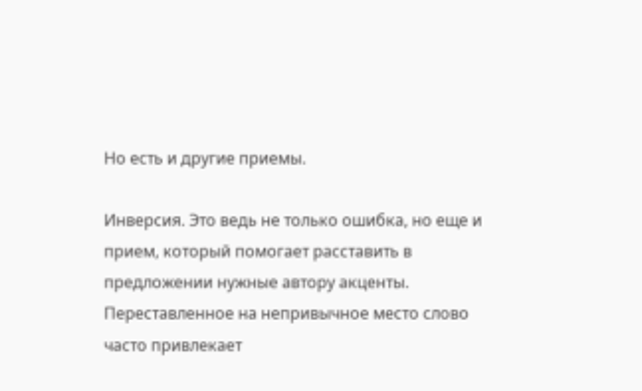Но есть и другие приемы.

Инверсия. Это ведь не только ошибка, но еще и прием, который помогает расставить в предложении нужные автору акценты. Переставленное на непривычное место слово часто привлекает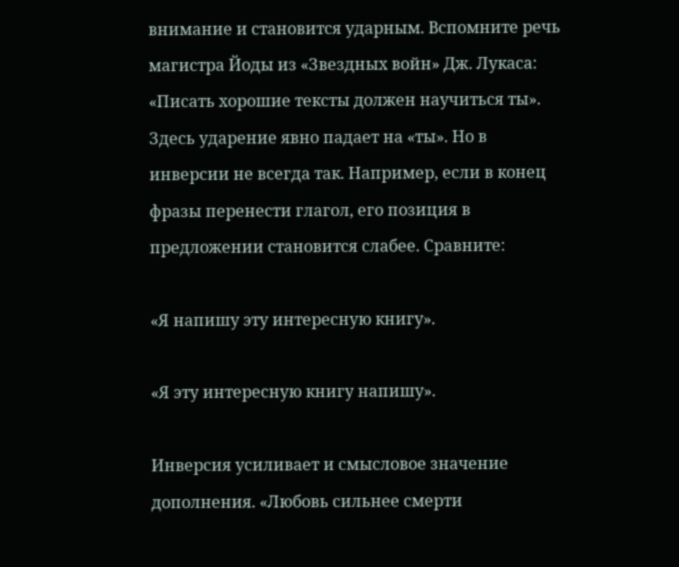внимание и становится ударным. Вспомните речь магистра Йоды из «Звездных войн» Дж. Лукаса: «Писать хорошие тексты должен научиться ты». Здесь ударение явно падает на «ты». Но в инверсии не всегда так. Например, если в конец фразы перенести глагол, его позиция в предложении становится слабее. Сравните:

«Я напишу эту интересную книгу».

«Я эту интересную книгу напишу».

Инверсия усиливает и смысловое значение дополнения. «Любовь сильнее смерти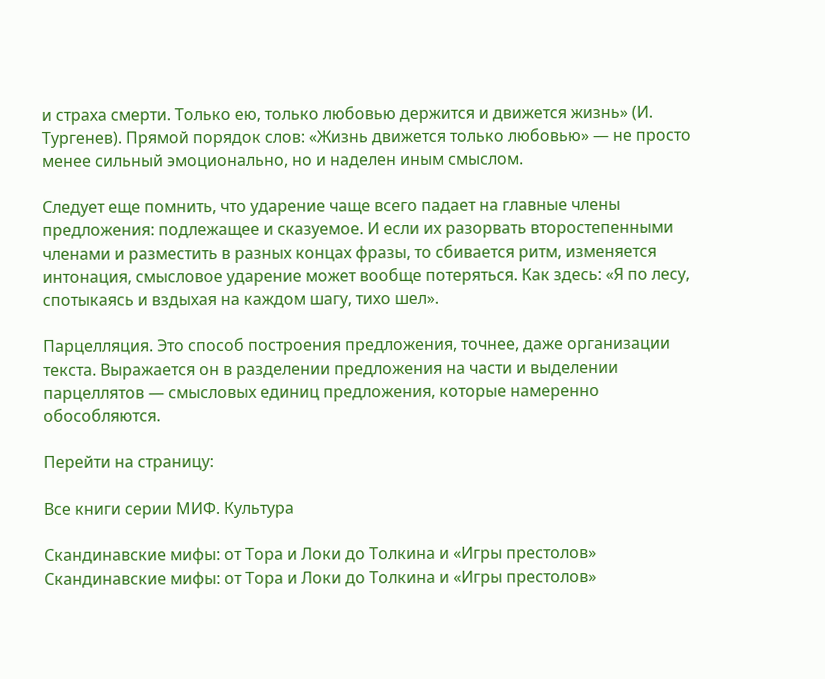и страха смерти. Только ею, только любовью держится и движется жизнь» (И. Тургенев). Прямой порядок слов: «Жизнь движется только любовью» — не просто менее сильный эмоционально, но и наделен иным смыслом.

Следует еще помнить, что ударение чаще всего падает на главные члены предложения: подлежащее и сказуемое. И если их разорвать второстепенными членами и разместить в разных концах фразы, то сбивается ритм, изменяется интонация, смысловое ударение может вообще потеряться. Как здесь: «Я по лесу, спотыкаясь и вздыхая на каждом шагу, тихо шел».

Парцелляция. Это способ построения предложения, точнее, даже организации текста. Выражается он в разделении предложения на части и выделении парцеллятов — смысловых единиц предложения, которые намеренно обособляются.

Перейти на страницу:

Все книги серии МИФ. Культура

Скандинавские мифы: от Тора и Локи до Толкина и «Игры престолов»
Скандинавские мифы: от Тора и Локи до Толкина и «Игры престолов»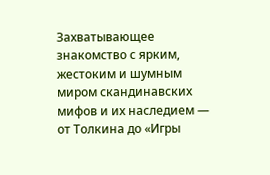Захватывающее знакомство с ярким, жестоким и шумным миром скандинавских мифов и их наследием — от Толкина до «Игры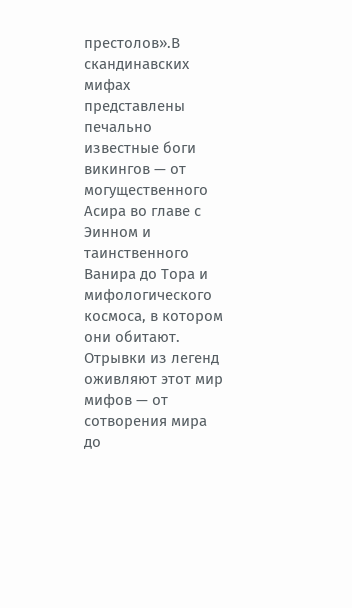престолов».В скандинавских мифах представлены печально известные боги викингов — от могущественного Асира во главе с Эинном и таинственного Ванира до Тора и мифологического космоса, в котором они обитают. Отрывки из легенд оживляют этот мир мифов — от сотворения мира до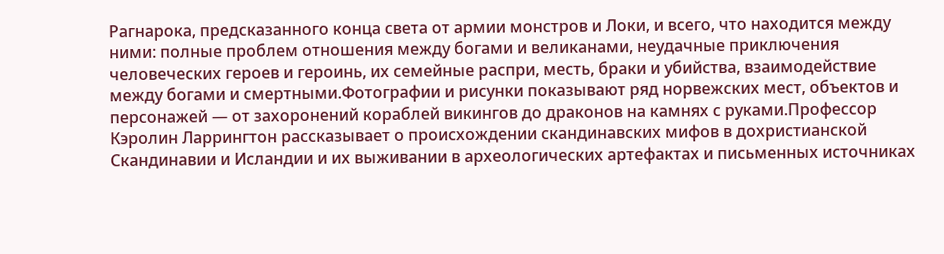Рагнарока, предсказанного конца света от армии монстров и Локи, и всего, что находится между ними: полные проблем отношения между богами и великанами, неудачные приключения человеческих героев и героинь, их семейные распри, месть, браки и убийства, взаимодействие между богами и смертными.Фотографии и рисунки показывают ряд норвежских мест, объектов и персонажей — от захоронений кораблей викингов до драконов на камнях с руками.Профессор Кэролин Ларрингтон рассказывает о происхождении скандинавских мифов в дохристианской Скандинавии и Исландии и их выживании в археологических артефактах и письменных источниках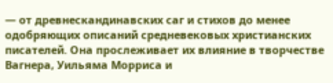— от древнескандинавских саг и стихов до менее одобряющих описаний средневековых христианских писателей. Она прослеживает их влияние в творчестве Вагнера, Уильяма Морриса и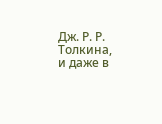Дж. Р. Р. Толкина, и даже в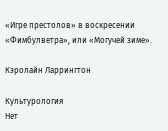«Игре престолов» в воскресении «Фимбулветра», или «Могучей зиме».

Кэролайн Ларрингтон

Культурология
Нет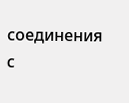соединения с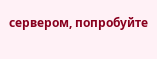сервером, попробуйте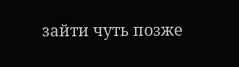зайти чуть позже